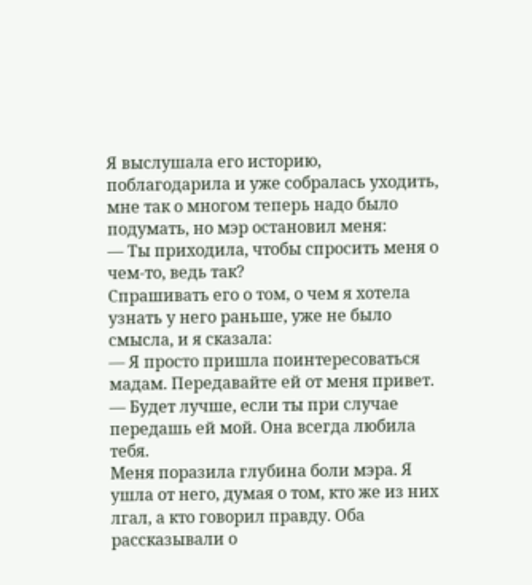Я выслушала его историю, поблагодарила и уже собралась уходить, мне так о многом теперь надо было подумать, но мэр остановил меня:
— Ты приходила, чтобы спросить меня о чем-то, ведь так?
Спрашивать его о том, о чем я хотела узнать у него раньше, уже не было смысла, и я сказала:
— Я просто пришла поинтересоваться мадам. Передавайте ей от меня привет.
— Будет лучше, если ты при случае передашь ей мой. Она всегда любила тебя.
Меня поразила глубина боли мэра. Я ушла от него, думая о том, кто же из них лгал, а кто говорил правду. Оба рассказывали о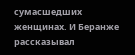сумасшедших женщинах. И Беранже рассказывал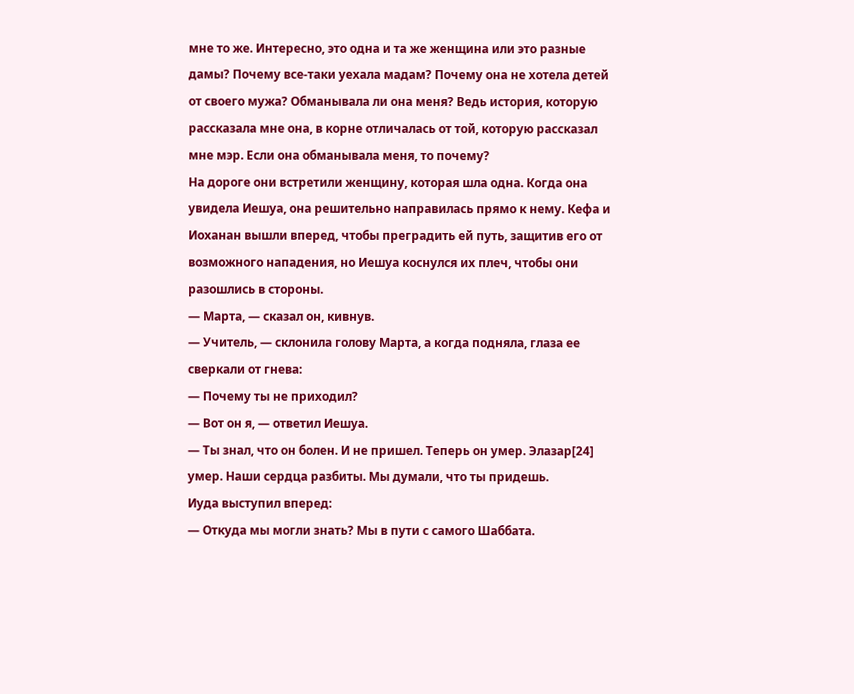мне то же. Интересно, это одна и та же женщина или это разные дамы? Почему все-таки уехала мадам? Почему она не хотела детей от своего мужа? Обманывала ли она меня? Ведь история, которую рассказала мне она, в корне отличалась от той, которую рассказал мне мэр. Если она обманывала меня, то почему?
На дороге они встретили женщину, которая шла одна. Когда она увидела Иешуа, она решительно направилась прямо к нему. Кефа и Иоханан вышли вперед, чтобы преградить ей путь, защитив его от возможного нападения, но Иешуа коснулся их плеч, чтобы они разошлись в стороны.
— Марта, — сказал он, кивнув.
— Учитель, — склонила голову Марта, а когда подняла, глаза ее сверкали от гнева:
— Почему ты не приходил?
— Вот он я, — ответил Иешуа.
— Ты знал, что он болен. И не пришел. Теперь он умер. Элазар[24] умер. Наши сердца разбиты. Мы думали, что ты придешь.
Иуда выступил вперед:
— Откуда мы могли знать? Мы в пути с самого Шаббата.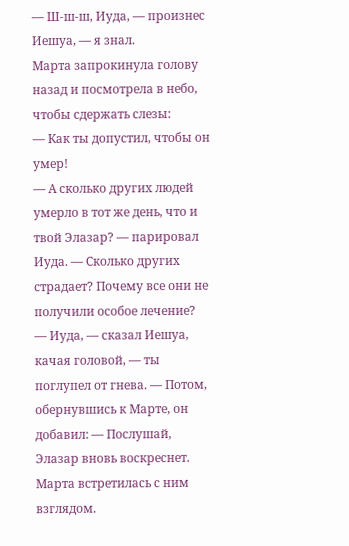— Ш-ш-ш, Иуда, — произнес Иешуа, — я знал.
Марта запрокинула голову назад и посмотрела в небо, чтобы сдержать слезы:
— Как ты допустил, чтобы он умер!
— А сколько других людей умерло в тот же день, что и твой Элазар? — парировал Иуда. — Сколько других страдает? Почему все они не получили особое лечение?
— Иуда, — сказал Иешуа, качая головой, — ты поглупел от гнева. — Потом, обернувшись к Марте, он добавил: — Послушай, Элазар вновь воскреснет.
Марта встретилась с ним взглядом.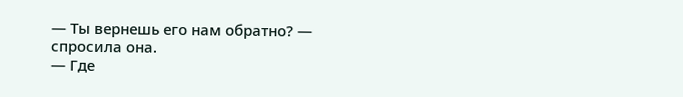— Ты вернешь его нам обратно? — спросила она.
— Где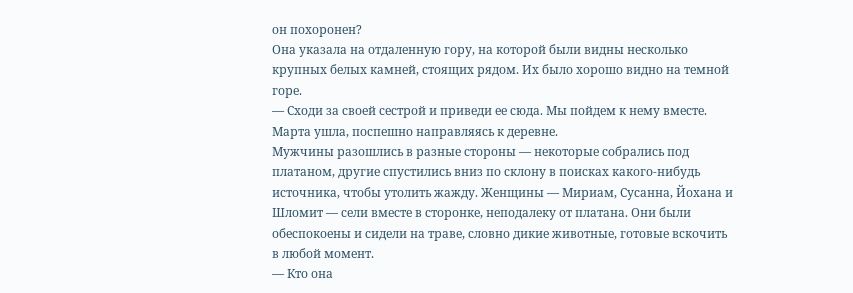он похоронен?
Она указала на отдаленную гору, на которой были видны несколько крупных белых камней, стоящих рядом. Их было хорошо видно на темной горе.
— Сходи за своей сестрой и приведи ее сюда. Мы пойдем к нему вместе.
Марта ушла, поспешно направляясь к деревне.
Мужчины разошлись в разные стороны — некоторые собрались под платаном, другие спустились вниз по склону в поисках какого-нибудь источника, чтобы утолить жажду. Женщины — Мириам, Сусанна, Йохана и Шломит — сели вместе в сторонке, неподалеку от платана. Они были обеспокоены и сидели на траве, словно дикие животные, готовые вскочить в любой момент.
— Кто она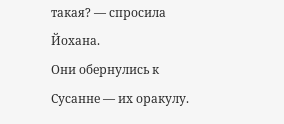такая? — спросила Йохана.
Они обернулись к Сусанне — их оракулу.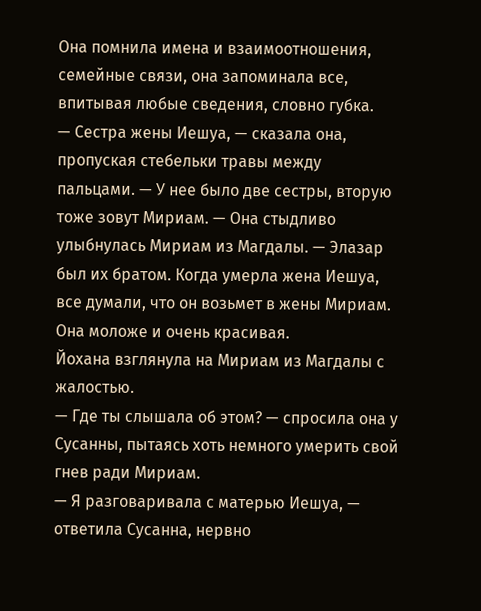Она помнила имена и взаимоотношения, семейные связи, она запоминала все, впитывая любые сведения, словно губка.
— Сестра жены Иешуа, — сказала она, пропуская стебельки травы между пальцами. — У нее было две сестры, вторую тоже зовут Мириам. — Она стыдливо улыбнулась Мириам из Магдалы. — Элазар был их братом. Когда умерла жена Иешуа, все думали, что он возьмет в жены Мириам. Она моложе и очень красивая.
Йохана взглянула на Мириам из Магдалы с жалостью.
— Где ты слышала об этом? — спросила она у Сусанны, пытаясь хоть немного умерить свой гнев ради Мириам.
— Я разговаривала с матерью Иешуа, — ответила Сусанна, нервно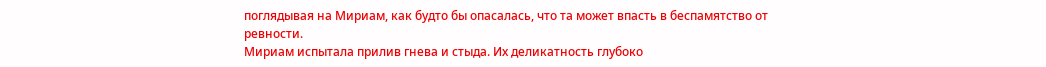поглядывая на Мириам, как будто бы опасалась, что та может впасть в беспамятство от ревности.
Мириам испытала прилив гнева и стыда. Их деликатность глубоко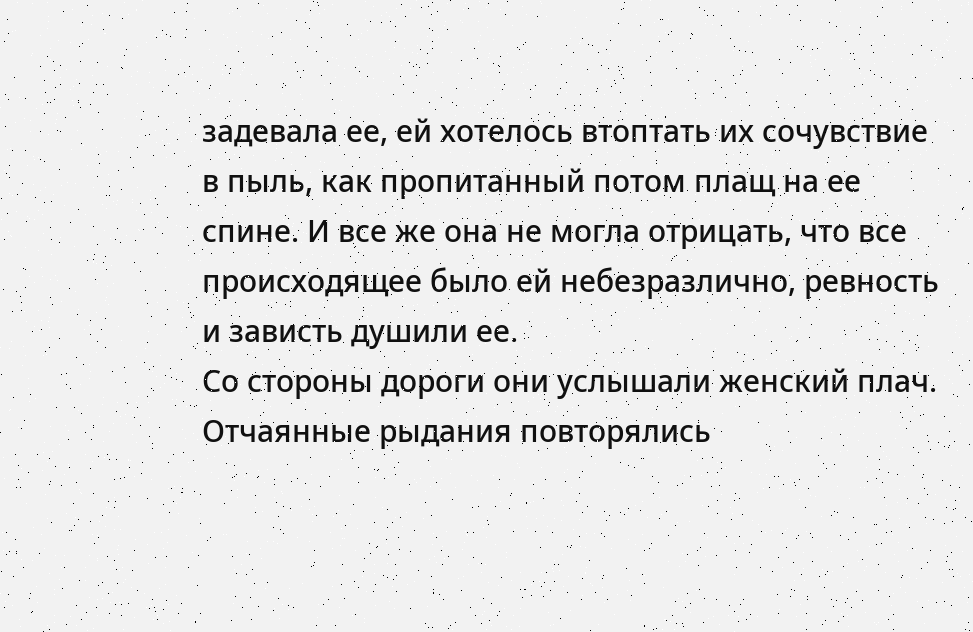задевала ее, ей хотелось втоптать их сочувствие в пыль, как пропитанный потом плащ на ее спине. И все же она не могла отрицать, что все происходящее было ей небезразлично, ревность и зависть душили ее.
Со стороны дороги они услышали женский плач. Отчаянные рыдания повторялись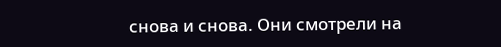снова и снова. Они смотрели на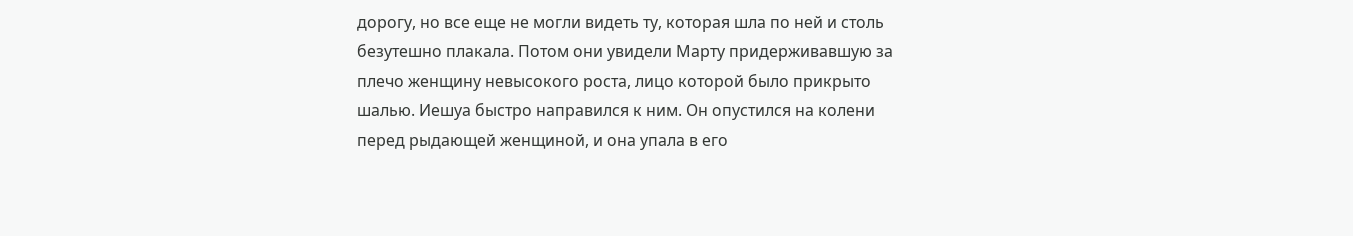дорогу, но все еще не могли видеть ту, которая шла по ней и столь безутешно плакала. Потом они увидели Марту придерживавшую за плечо женщину невысокого роста, лицо которой было прикрыто шалью. Иешуа быстро направился к ним. Он опустился на колени перед рыдающей женщиной, и она упала в его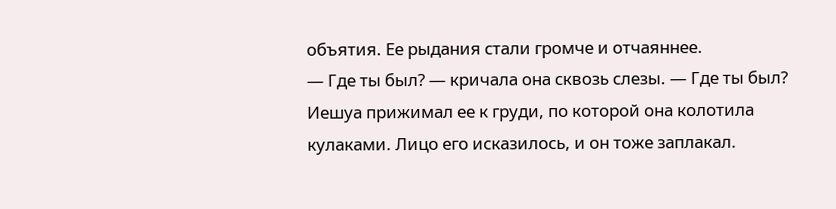объятия. Ее рыдания стали громче и отчаяннее.
— Где ты был? — кричала она сквозь слезы. — Где ты был?
Иешуа прижимал ее к груди, по которой она колотила кулаками. Лицо его исказилось, и он тоже заплакал.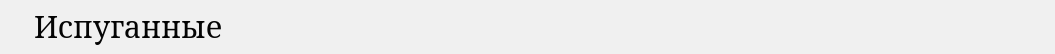Испуганные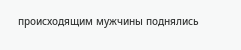происходящим мужчины поднялись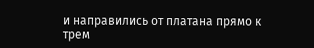и направились от платана прямо к трем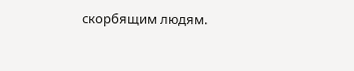скорбящим людям.